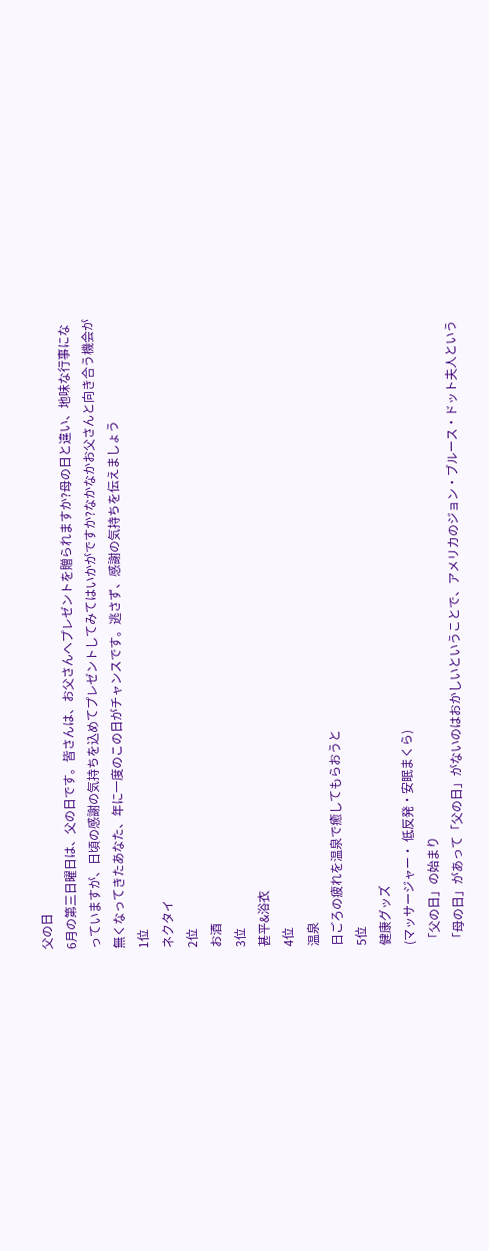父の日
6月の第三日曜日は、父の日です。皆さんは、お父さんへプレゼントを贈られますか?母の日と違い、地味な行事になっていますが、日頃の感謝の気持ちを込めてプレゼントしてみてはいかがですか?なかなかお父さんと向き合う機会が無くなってきたあなた、年に一度のこの日がチャンスです。逃さず、感謝の気持ちを伝えましょう
1位
ネクタイ
2位
お酒
3位
甚平&浴衣
4位
温泉
日ごろの疲れを温泉で癒してもらおうと
5位
健康グッズ
(マッサージャー・ 低反発・安眠まくら)
「父の日」の始まり
「母の日」があって「父の日」がないのはおかしいということで、アメリカのジョン・ブルース・ドット夫人という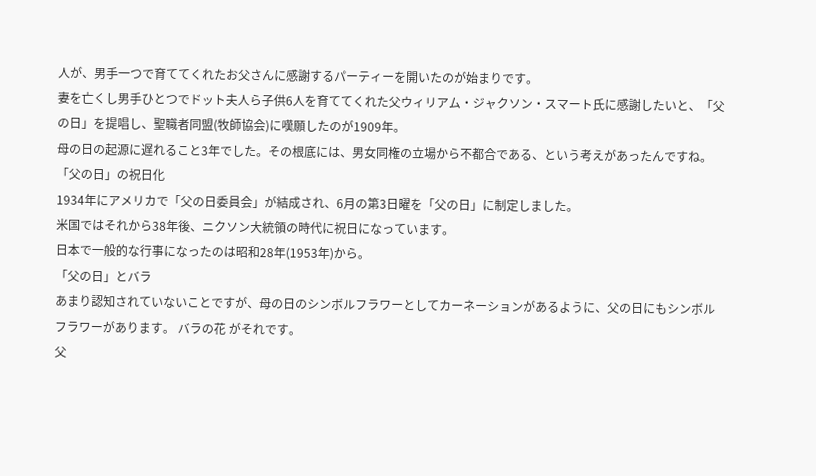人が、男手一つで育ててくれたお父さんに感謝するパーティーを開いたのが始まりです。
妻を亡くし男手ひとつでドット夫人ら子供6人を育ててくれた父ウィリアム・ジャクソン・スマート氏に感謝したいと、「父の日」を提唱し、聖職者同盟(牧師協会)に嘆願したのが1909年。
母の日の起源に遅れること3年でした。その根底には、男女同権の立場から不都合である、という考えがあったんですね。
「父の日」の祝日化
1934年にアメリカで「父の日委員会」が結成され、6月の第3日曜を「父の日」に制定しました。
米国ではそれから38年後、ニクソン大統領の時代に祝日になっています。
日本で一般的な行事になったのは昭和28年(1953年)から。
「父の日」とバラ
あまり認知されていないことですが、母の日のシンボルフラワーとしてカーネーションがあるように、父の日にもシンボルフラワーがあります。 バラの花 がそれです。
父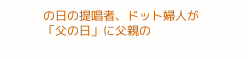の日の提唱者、ドット婦人が「父の日」に父親の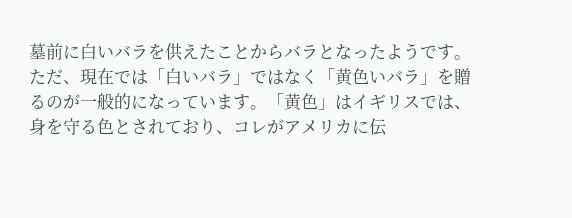墓前に白いバラを供えたことからバラとなったようです。
ただ、現在では「白いバラ」ではなく「黄色いバラ」を贈るのが一般的になっています。「黄色」はイギリスでは、身を守る色とされており、コレがアメリカに伝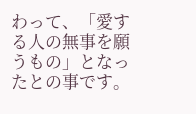わって、「愛する人の無事を願うもの」となったとの事です。